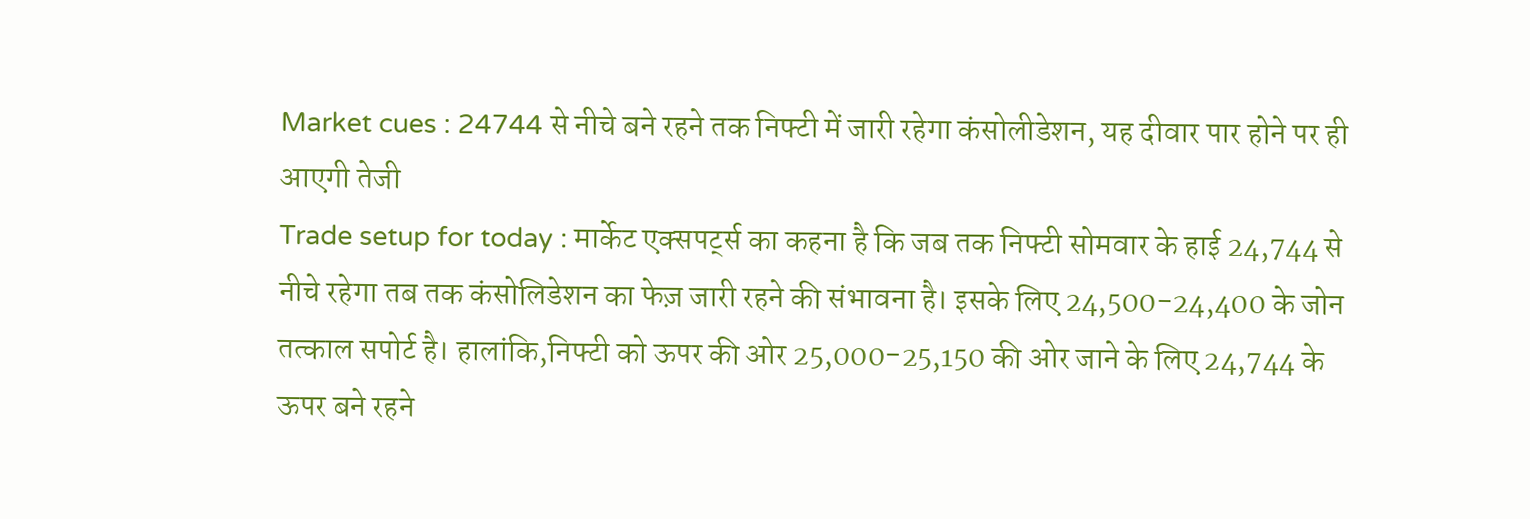Market cues : 24744 से नीचे बने रहने तक निफ्टी में जारी रहेगा कंसोलीडेशन, यह दीवार पार होने पर ही आएगी तेजी
Trade setup for today : मार्केट एक्सपर्ट्स का कहना है कि जब तक निफ्टी सोमवार के हाई 24,744 से नीचे रहेगा तब तक कंसोलिडेशन का फेज़ जारी रहने की संभावना है। इसके लिए 24,500-24,400 के जोन तत्काल सपोर्ट है। हालांकि,निफ्टी को ऊपर की ओर 25,000-25,150 की ओर जाने के लिए 24,744 के ऊपर बने रहने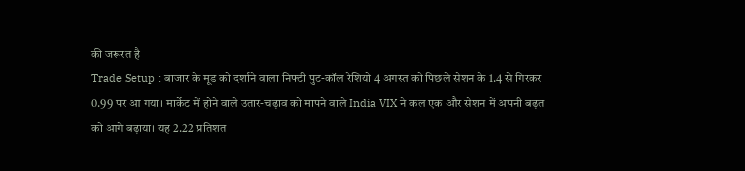की जरूरत है
Trade Setup : बाजार के मूड को दर्शाने वाला निफ्टी पुट-कॉल रेशियो 4 अगस्त को पिछले सेशन के 1.4 से गिरकर 0.99 पर आ गया। मार्केट में होने वाले उतार-चढ़ाव को मापने वाले India VIX ने कल एक और सेशन में अपनी बढ़त को आगे बढ़ाया। यह 2.22 प्रतिशत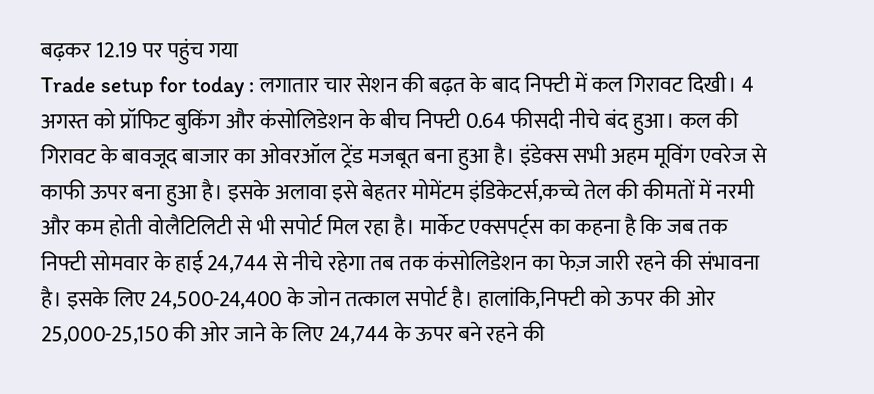बढ़कर 12.19 पर पहुंच गया
Trade setup for today : लगातार चार सेशन की बढ़त के बाद निफ्टी में कल गिरावट दिखी। 4 अगस्त को प्रॉफिट बुकिंग और कंसोलिडेशन के बीच निफ्टी 0.64 फीसदी नीचे बंद हुआ। कल की गिरावट के बावजूद बाजार का ओवरऑल ट्रेंड मजबूत बना हुआ है। इंडेक्स सभी अहम मूविंग एवरेज से काफी ऊपर बना हुआ है। इसके अलावा इसे बेहतर मोमेंटम इंडिकेटर्स,कच्चे तेल की कीमतों में नरमी और कम होती वोलैटिलिटी से भी सपोर्ट मिल रहा है। मार्केट एक्सपर्ट्स का कहना है कि जब तक निफ्टी सोमवार के हाई 24,744 से नीचे रहेगा तब तक कंसोलिडेशन का फेज़ जारी रहने की संभावना है। इसके लिए 24,500-24,400 के जोन तत्काल सपोर्ट है। हालांकि,निफ्टी को ऊपर की ओर 25,000-25,150 की ओर जाने के लिए 24,744 के ऊपर बने रहने की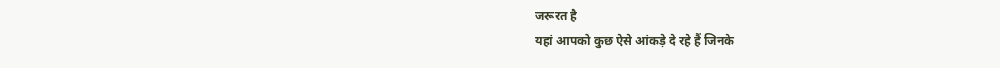जरूरत है
यहां आपको कुछ ऐसे आंकड़े दे रहे हैं जिनके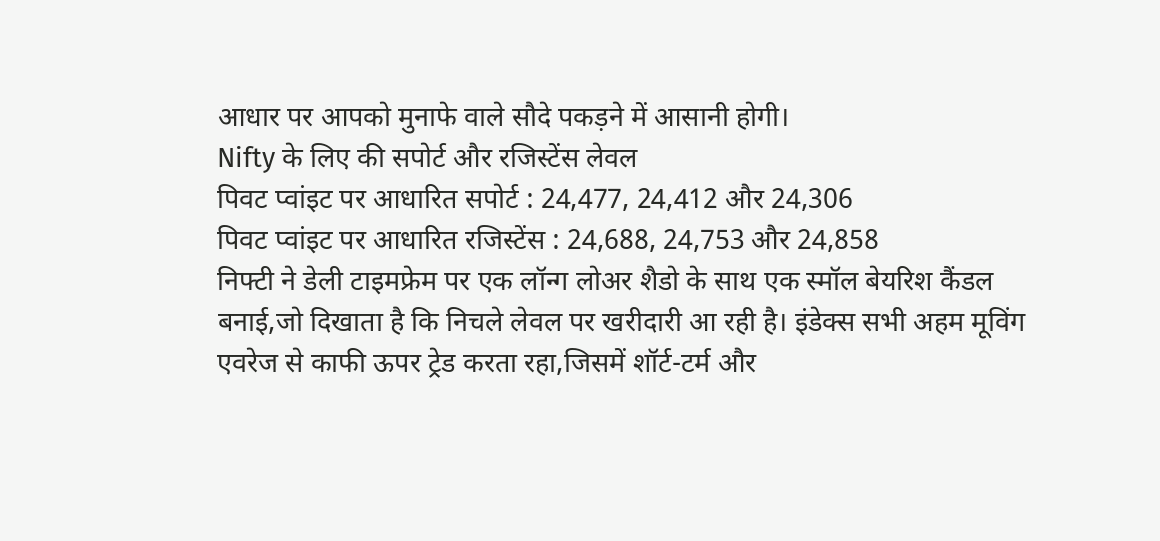आधार पर आपको मुनाफे वाले सौदे पकड़ने में आसानी होगी।
Nifty के लिए की सपोर्ट और रजिस्टेंस लेवल
पिवट प्वांइट पर आधारित सपोर्ट : 24,477, 24,412 और 24,306
पिवट प्वांइट पर आधारित रजिस्टेंस : 24,688, 24,753 और 24,858
निफ्टी ने डेली टाइमफ्रेम पर एक लॉन्ग लोअर शैडो के साथ एक स्मॉल बेयरिश कैंडल बनाई,जो दिखाता है कि निचले लेवल पर खरीदारी आ रही है। इंडेक्स सभी अहम मूविंग एवरेज से काफी ऊपर ट्रेड करता रहा,जिसमें शॉर्ट-टर्म और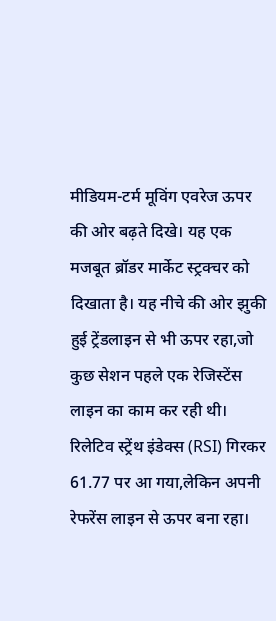मीडियम-टर्म मूविंग एवरेज ऊपर की ओर बढ़ते दिखे। यह एक मजबूत ब्रॉडर मार्केट स्ट्रक्चर को दिखाता है। यह नीचे की ओर झुकी हुई ट्रेंडलाइन से भी ऊपर रहा,जो कुछ सेशन पहले एक रेजिस्टेंस लाइन का काम कर रही थी। रिलेटिव स्ट्रेंथ इंडेक्स (RSI) गिरकर 61.77 पर आ गया,लेकिन अपनी रेफरेंस लाइन से ऊपर बना रहा।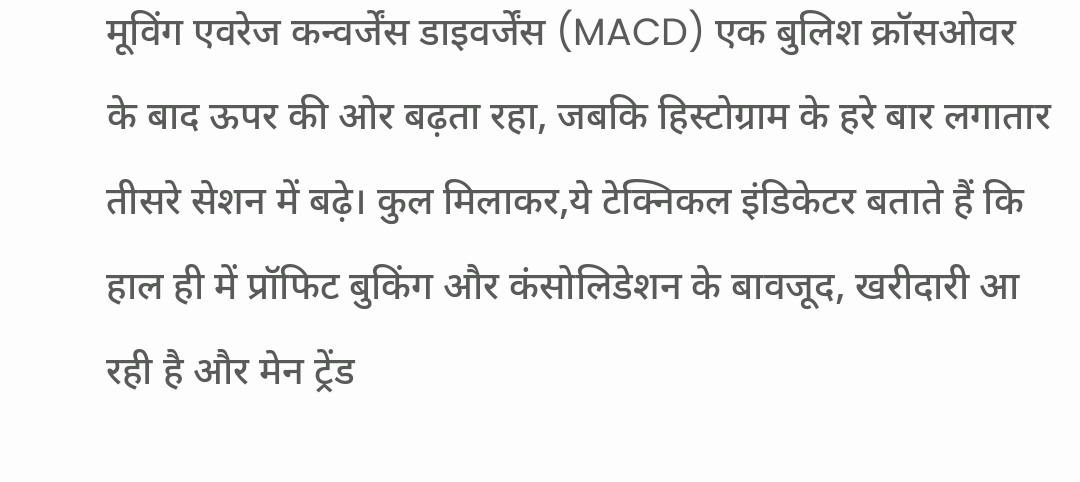मूविंग एवरेज कन्वर्जेंस डाइवर्जेंस (MACD) एक बुलिश क्रॉसओवर के बाद ऊपर की ओर बढ़ता रहा, जबकि हिस्टोग्राम के हरे बार लगातार तीसरे सेशन में बढ़े। कुल मिलाकर,ये टेक्निकल इंडिकेटर बताते हैं कि हाल ही में प्रॉफिट बुकिंग और कंसोलिडेशन के बावजूद, खरीदारी आ रही है और मेन ट्रेंड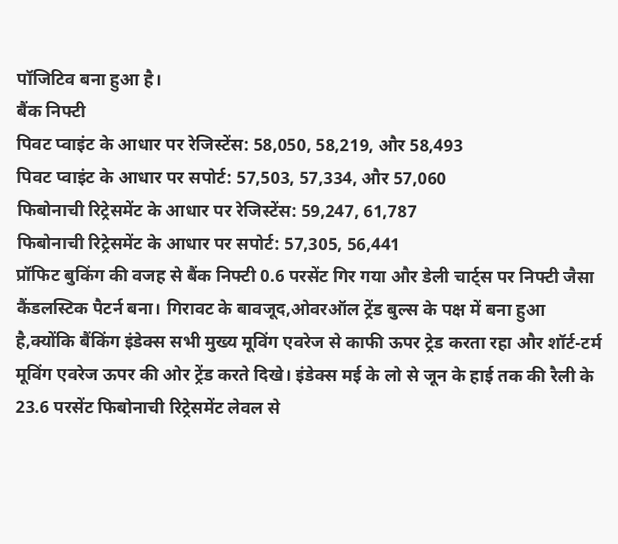पॉजिटिव बना हुआ है।
बैंक निफ्टी
पिवट प्वाइंट के आधार पर रेजिस्टेंस: 58,050, 58,219, और 58,493
पिवट प्वाइंट के आधार पर सपोर्ट: 57,503, 57,334, और 57,060
फिबोनाची रिट्रेसमेंट के आधार पर रेजिस्टेंस: 59,247, 61,787
फिबोनाची रिट्रेसमेंट के आधार पर सपोर्ट: 57,305, 56,441
प्रॉफिट बुकिंग की वजह से बैंक निफ्टी 0.6 परसेंट गिर गया और डेली चार्ट्स पर निफ्टी जैसा कैंडलस्टिक पैटर्न बना। गिरावट के बावजूद,ओवरऑल ट्रेंड बुल्स के पक्ष में बना हुआ है,क्योंकि बैंकिंग इंडेक्स सभी मुख्य मूविंग एवरेज से काफी ऊपर ट्रेड करता रहा और शॉर्ट-टर्म मूविंग एवरेज ऊपर की ओर ट्रेंड करते दिखे। इंडेक्स मई के लो से जून के हाई तक की रैली के 23.6 परसेंट फिबोनाची रिट्रेसमेंट लेवल से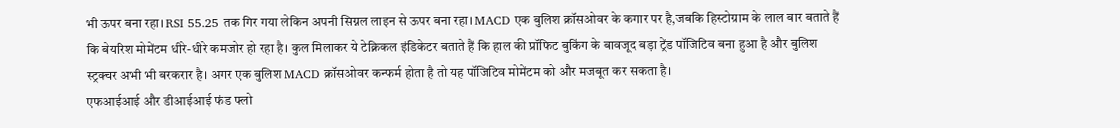भी ऊपर बना रहा। RSI 55.25 तक गिर गया लेकिन अपनी सिग्नल लाइन से ऊपर बना रहा। MACD एक बुलिश क्रॉसओवर के कगार पर है,जबकि हिस्टोग्राम के लाल बार बताते हैं कि बेयरिश मोमेंटम धीरे-धीरे कमजोर हो रहा है। कुल मिलाकर ये टेक्निकल इंडिकेटर बताते हैं कि हाल की प्रॉफिट बुकिंग के बावजूद बड़ा ट्रेंड पॉजिटिव बना हुआ है और बुलिश स्ट्रक्चर अभी भी बरकरार है। अगर एक बुलिश MACD क्रॉसओवर कन्फर्म होता है तो यह पॉजिटिव मोमेंटम को और मजबूत कर सकता है।
एफआईआई और डीआईआई फंड फ्लो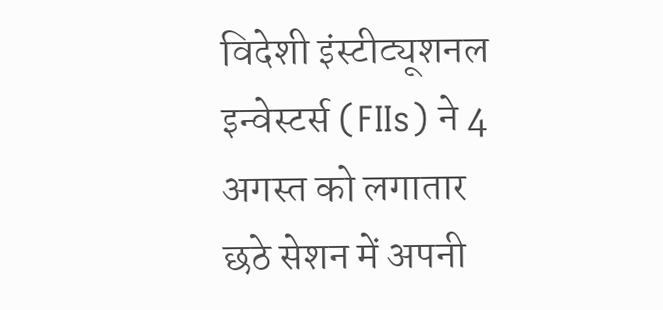विदेशी इंस्टीट्यूशनल इन्वेस्टर्स (FIIs) ने 4 अगस्त को लगातार छठे सेशन में अपनी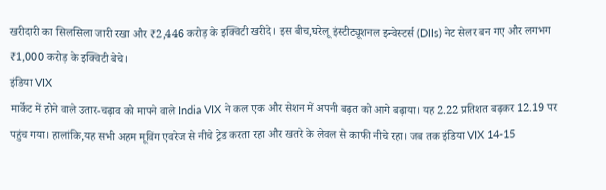खरीदारी का सिलसिला जारी रखा और ₹2,446 करोड़ के इक्विटी खरीदे। इस बीच,घरेलू इंस्टीट्यूशनल इन्वेस्टर्स (DIIs) नेट सेलर बन गए और लगभग ₹1,000 करोड़ के इक्विटी बेचे।
इंडिया VIX
मार्केट में होने वाले उतार-चढ़ाव को मापने वाले India VIX ने कल एक और सेशन में अपनी बढ़त को आगे बढ़ाया। यह 2.22 प्रतिशत बढ़कर 12.19 पर पहुंच गया। हालांकि,यह सभी अहम मूविंग एवरेज से नीचे ट्रेड करता रहा और खतरे के लेवल से काफी नीचे रहा। जब तक इंडिया VIX 14-15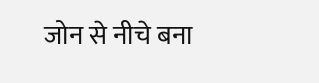जोन से नीचे बना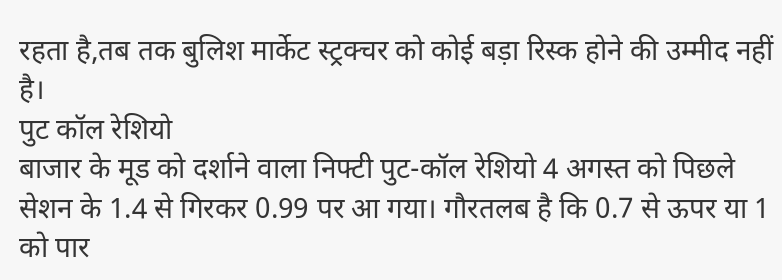रहता है,तब तक बुलिश मार्केट स्ट्रक्चर को कोई बड़ा रिस्क होने की उम्मीद नहीं है।
पुट कॉल रेशियो
बाजार के मूड को दर्शाने वाला निफ्टी पुट-कॉल रेशियो 4 अगस्त को पिछले सेशन के 1.4 से गिरकर 0.99 पर आ गया। गौरतलब है कि 0.7 से ऊपर या 1 को पार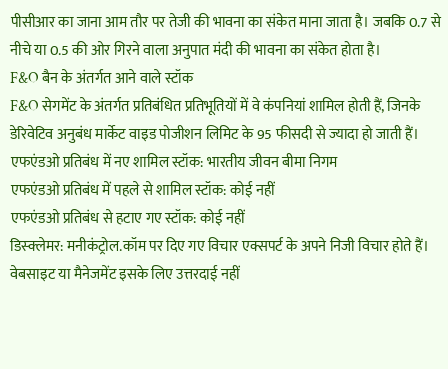पीसीआर का जाना आम तौर पर तेजी की भावना का संकेत माना जाता है। जबकि 0.7 से नीचे या 0.5 की ओर गिरने वाला अनुपात मंदी की भावना का संकेत होता है।
F&O बैन के अंतर्गत आने वाले स्टॉक
F&O सेगमेंट के अंतर्गत प्रतिबंधित प्रतिभूतियों में वे कंपनियां शामिल होती हैं, जिनके डेरिवेटिव अनुबंध मार्केट वाइड पोजीशन लिमिट के 95 फीसदी से ज्यादा हो जाती हैं।
एफएंडओ प्रतिबंध में नए शामिल स्टॉक: भारतीय जीवन बीमा निगम
एफएंडओ प्रतिबंध में पहले से शामिल स्टॉक: कोई नहीं
एफएंडओ प्रतिबंध से हटाए गए स्टॉक: कोई नहीं
डिस्क्लेमर: मनीकंट्रोल.कॉम पर दिए गए विचार एक्सपर्ट के अपने निजी विचार होते हैं। वेबसाइट या मैनेजमेंट इसके लिए उत्तरदाई नहीं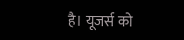है। यूजर्स को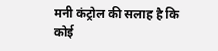मनी कंट्रोल की सलाह है कि कोई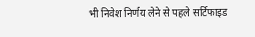भी निवेश निर्णय लेने से पहले सर्टिफाइड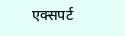एक्सपर्ट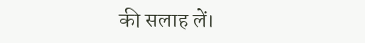की सलाह लें।